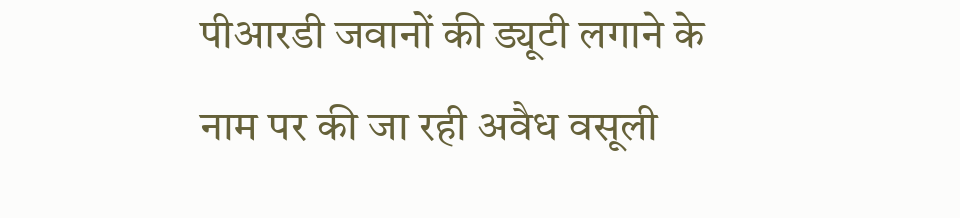पीआरडी जवानों की ड्यूटी लगाने के नाम पर की जा रही अवैध वसूली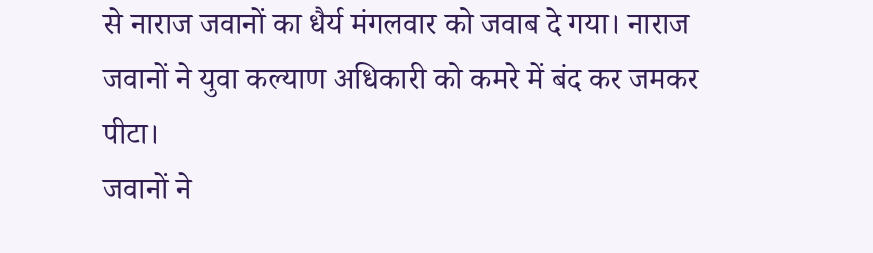से नाराज जवानों का धैर्य मंगलवार को जवाब दे गया। नाराज जवानों ने युवा कल्याण अधिकारी को कमरे में बंद कर जमकर पीटा।
जवानों ने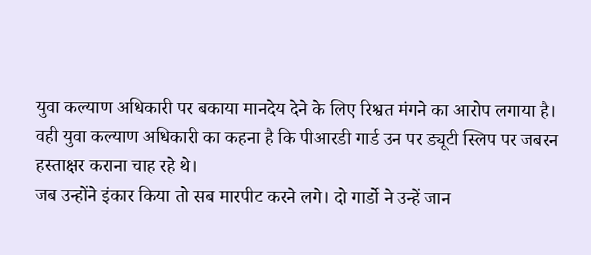युवा कल्याण अधिकारी पर बकाया मानदेय देने के लिए रिश्वत मंगने का आरोप लगाया है। वही युवा कल्याण अधिकारी का कहना है कि पीआरडी गार्ड उन पर ड्यूटी स्लिप पर जबरन हस्ताक्षर कराना चाह रहे थे।
जब उन्होंने इंकार किया तो सब मारपीट करने लगे। दो गार्डो ने उन्हें जान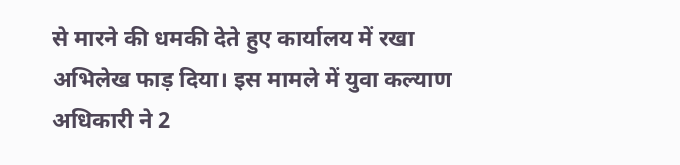से मारने की धमकी देते हुए कार्यालय में रखा अभिलेख फाड़ दिया। इस मामले में युवा कल्याण अधिकारी ने 2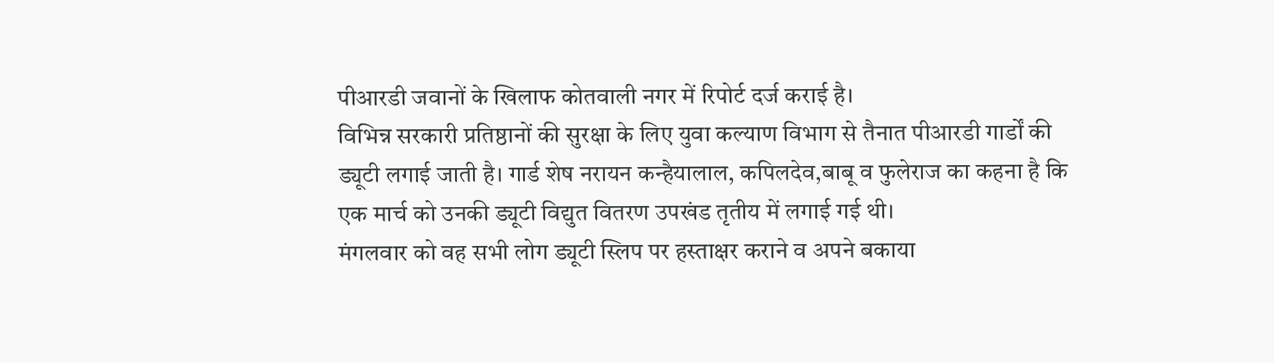पीआरडी जवानों के खिलाफ कोतवाली नगर में रिपोर्ट दर्ज कराई है।
विभिन्न सरकारी प्रतिष्ठानों की सुरक्षा के लिए युवा कल्याण विभाग से तैनात पीआरडी गार्डों की ड्यूटी लगाई जाती है। गार्ड शेष नरायन कन्हैयालाल, कपिलदेव,बाबू व फुलेराज का कहना है कि एक मार्च को उनकी ड्यूटी विद्युत वितरण उपखंड तृतीय में लगाई गई थी।
मंगलवार को वह सभी लोग ड्यूटी स्लिप पर हस्ताक्षर कराने व अपने बकाया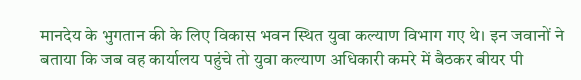मानदेय के भुगतान की के लिए विकास भवन स्थित युवा कल्याण विभाग गए थे। इन जवानों ने बताया कि जब वह कार्यालय पहुंचे तो युवा कल्याण अधिकारी कमरे में बैठकर बीयर पी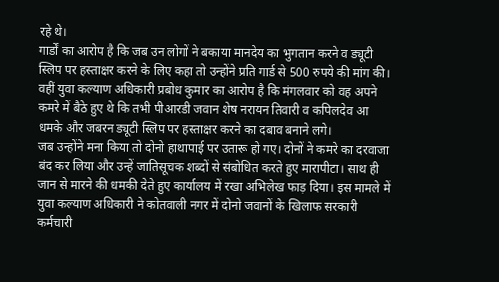रहे थे।
गार्डों का आरोप है कि जब उन लोगों ने बकाया मानदेय का भुगतान करने व ड्यूटी स्लिप पर हस्ताक्षर करने के लिए कहा तो उन्होंने प्रति गार्ड से 500 रुपये की मांग की। वहीं युवा कल्याण अधिकारी प्रबोध कुमार का आरोप है कि मंगलवार को वह अपने कमरे में बैठे हुए थे कि तभी पीआरडी जवान शेष नरायन तिवारी व कपिलदेव आ धमके और जबरन ड्यूटी स्लिप पर हस्ताक्षर करने का दबाव बनाने लगे।
जब उन्होंने मना किया तो दोनो हाथापाई पर उतारू हो गए। दोनों ने कमरे का दरवाजा बंद कर लिया और उन्हें जातिसूचक शब्दों से संबोधित करते हुए मारापीटा। साथ ही जान से मारने की धमकी देते हुए कार्यालय में रखा अभिलेख फाड़ दिया। इस मामले में युवा कल्याण अधिकारी ने कोतवाली नगर में दोनो जवानों के खिलाफ सरकारी कर्मचारी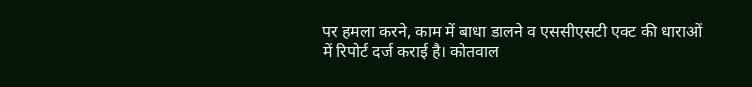पर हमला करने, काम में बाधा डालने व एससीएसटी एक्ट की धाराओं में रिपोर्ट दर्ज कराई है। कोतवाल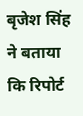बृजेश सिंह ने बताया कि रिपोर्ट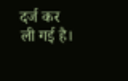दर्ज कर ली गई है।